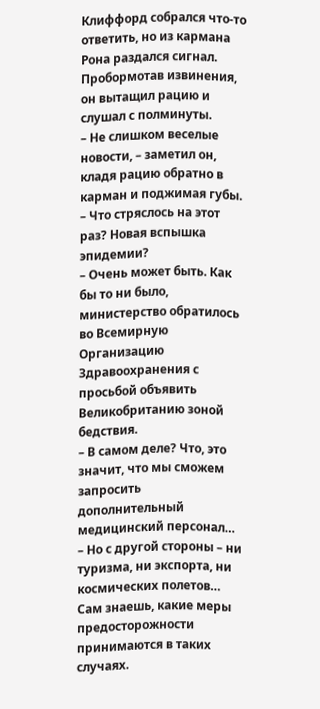Клиффорд собрался что-то ответить, но из кармана Рона раздался сигнал. Пробормотав извинения, он вытащил рацию и слушал с полминуты.
– Не слишком веселые новости, – заметил он, кладя рацию обратно в карман и поджимая губы.
– Что стряслось на этот раз? Новая вспышка эпидемии?
– Очень может быть. Как бы то ни было, министерство обратилось во Всемирную Организацию Здравоохранения с просьбой объявить Великобританию зоной бедствия.
– В самом деле? Что, это значит, что мы сможем запросить дополнительный медицинский персонал…
– Но с другой стороны – ни туризма, ни экспорта, ни космических полетов… Сам знаешь, какие меры предосторожности принимаются в таких случаях.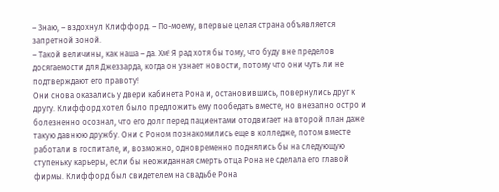– Знаю, – вздохнул Клиффорд. – По-моему, впервые целая страна объявляется запретной зоной.
– Такой величины, как наша – да. Хм! Я рад хотя бы тому, что буду вне пределов досягаемости для Джеззарда, когда он узнает новости, потому что они чуть ли не подтверждают его правоту!
Они снова оказались у двери кабинета Рона и, остановившись, повернулись друг к другу. Клиффорд хотел было предложить ему пообедать вместе, но внезапно остро и болезненно осознал, что его долг перед пациентами отодвигает на второй план даже такую давнюю дружбу. Они с Роном познакомились еще в колледже, потом вместе работали в госпитале, и, возможно, одновременно поднялись бы на следующую ступеньку карьеры, если бы неожиданная смерть отца Рона не сделала его главой фирмы. Клиффорд был свидетелем на свадьбе Рона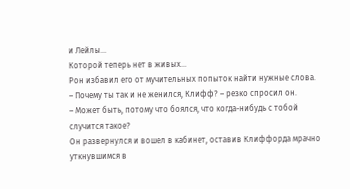и Лейлы…
Которой теперь нет в живых…
Рон избавил его от мучительных попыток найти нужные слова.
– Почему ты так и не женился, Клифф? – резко спросил он.
– Может быть, потому что боялся, что когда-нибудь с тобой случится такое?
Он развернулся и вошел в кабинет, оставив Клиффорда мрачно уткнувшимся в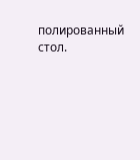полированный стол.